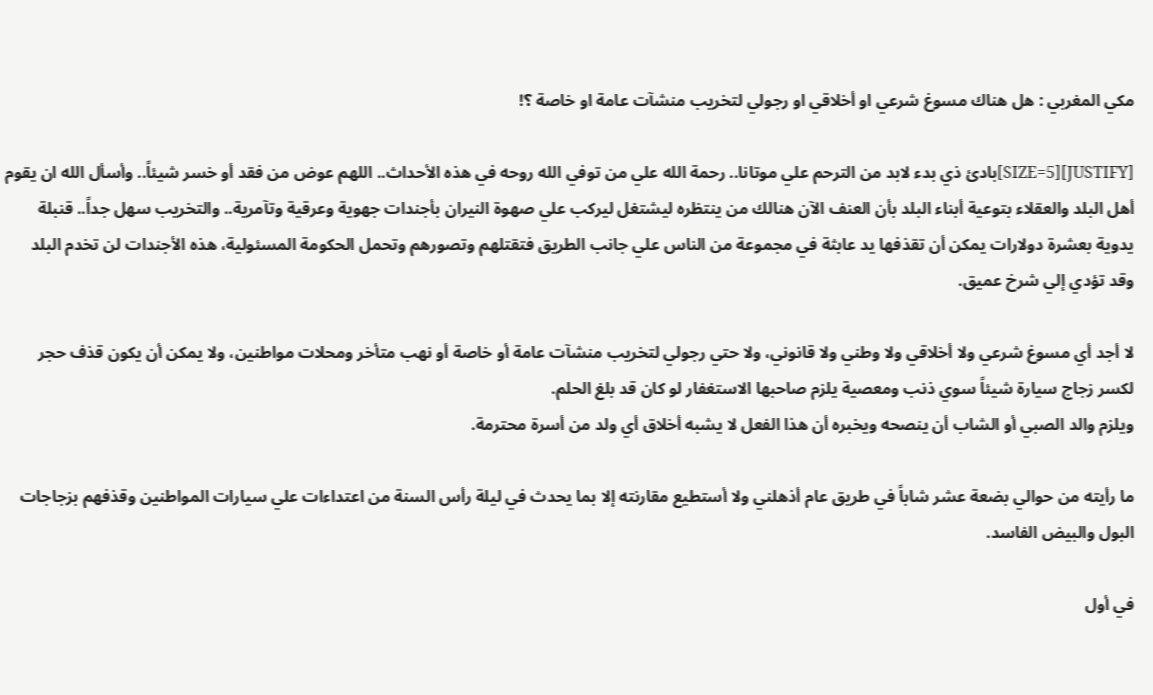مكي المغربي : هل هناك مسوغ شرعي او أخلاقي او رجولي لتخريب منشآت عامة او خاصة ؟!

[JUSTIFY][SIZE=5]بادئ ذي بدء لابد من الترحم علي موتانا.. رحمة الله علي من توفي الله روحه في هذه الأحداث.. اللهم عوض من فقد أو خسر شيئاً.. وأسأل الله ان يقوم أهل البلد والعقلاء بتوعية أبناء البلد بأن العنف الآن هنالك من ينتظره ليشتغل ليركب علي صهوة النيران بأجندات جهوية وعرقية وتآمرية.. والتخريب سهل جداً.. قنبلة يدوية بعشرة دولارات يمكن أن تقذفها يد عابثة في مجموعة من الناس علي جانب الطريق فتقتلهم وتصورهم وتحمل الحكومة المسئولية، هذه الأجندات لن تخدم البلد وقد تؤدي إلي شرخ عميق.

لا أجد أي مسوغ شرعي ولا أخلاقي ولا وطني ولا قانوني، ولا حتي رجولي لتخريب منشآت عامة أو خاصة أو نهب متأخر ومحلات مواطنين، ولا يمكن أن يكون قذف حجر لكسر زجاج سيارة شيئاً سوي ذنب ومعصية يلزم صاحبها الاستغفار لو كان قد بلغ الحلم.
ويلزم والد الصبي أو الشاب أن ينصحه ويخبره أن هذا الفعل لا يشبه أخلاق أي ولد من أسرة محترمة.

ما رأيته من حوالي بضعة عشر شاباً في طريق عام أذهلني ولا أستطيع مقارنته إلا بما يحدث في ليلة رأس السنة من اعتداءات علي سيارات المواطنين وقذفهم بزجاجات البول والبيض الفاسد.

في أول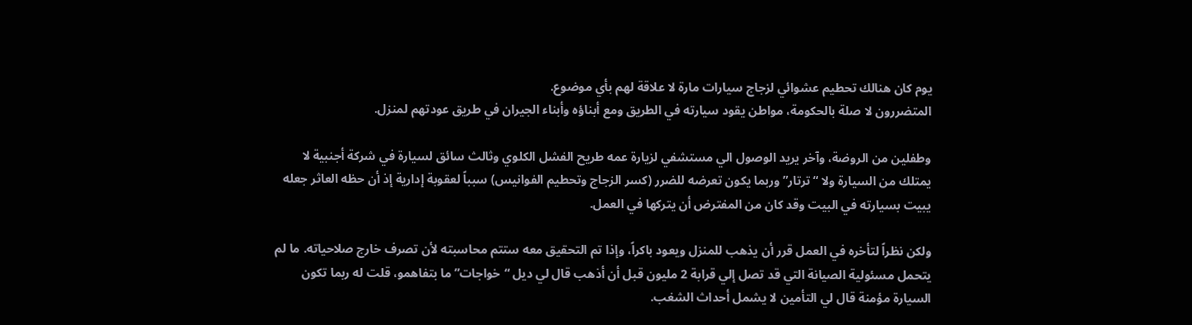يوم كان هنالك تحطيم عشوائي لزجاج سيارات مارة لا علاقة لهم بأي موضوع.
المتضررون لا صلة بالحكومة، مواطن يقود سيارته في الطريق ومع أبناؤه وأبناء الجيران في طريق عودتهم لمنزل.

وطفلين من الروضة، وآخر يريد الوصول الي مستشفي لزيارة عمه طريح الفشل الكلوي وثالث سائق لسيارة في شركة أجنبية لا يمتلك من السيارة ولا “ترتار” وربما يكون تعرضه للضرر (كسر الزجاج وتحطيم الفوانيس) سبباً لعقوبة إدارية إذ أن حظه العاثر جعله يبيت بسيارته في البيت وقد كان من المفترض أن يتركها في العمل.

ولكن نظراً لتأخره في العمل قرر أن يذهب للمنزل ويعود باكراً، وإذا تم التحقيق معه ستتم محاسبته لأن تصرف خارج صلاحياته. ما لم يتحمل مسئولية الصيانة التي قد تصل إلي قرابة 2 مليون قبل أن أذهب قال لي ديل “خواجات” ما بتفاهمو، قلت له ربما تكون السيارة مؤمنة قال لي التأمين لا يشمل أحداث الشغب.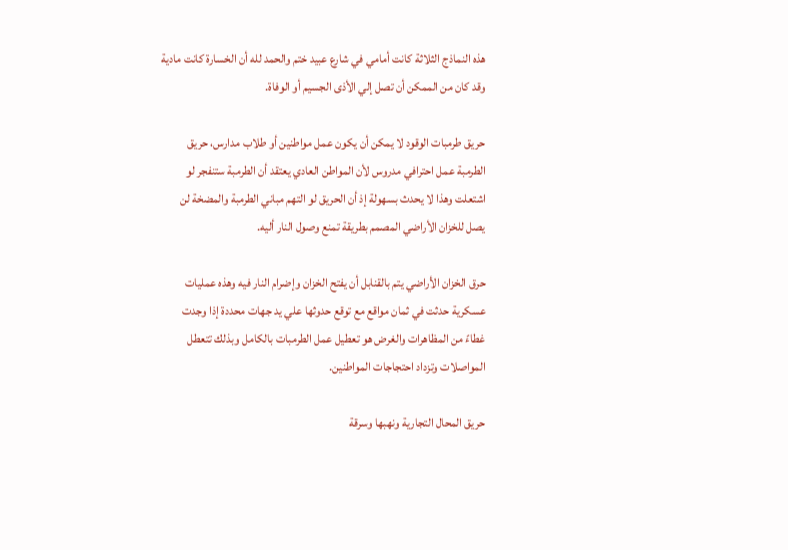هذه النماذج الثلاثة كانت أمامي في شارع عبيد ختم والحمد لله أن الخسارة كانت مادية وقد كان من الممكن أن تصل إلي الأذى الجسيم أو الوفاة.

حريق طرمبات الوقود لا يمكن أن يكون عمل مواطنين أو طلاب مدارس، حريق الطرمبة عمل احترافي مدروس لأن المواطن العادي يعتقد أن الطرمبة ستنفجر لو اشتعلت وهذا لا يحدث بسهولة إذ أن الحريق لو التهم مباني الطرمبة والمضخة لن يصل للخزان الأراضي المصمم بطريقة تمنع وصول النار أليه.

حرق الخزان الأراضي يتم بالقنابل أن يفتح الخزان وإضرام النار فيه وهذه عمليات عسكرية حدثت في ثمان مواقع مع توقع حدوثها علي يد جهات محددة إذا وجدت غطاءً من المظاهرات والغرض هو تعطيل عمل الطرمبات بالكامل وبذلك تتعطل المواصلات وتزداد احتجاجات المواطنين.

حريق المحال التجارية ونهبها وسرقة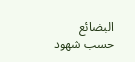البضائع حسب شهود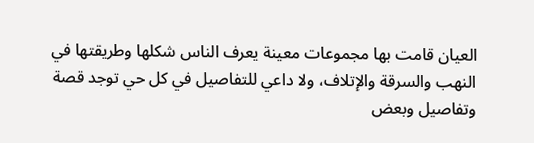العيان قامت بها مجموعات معينة يعرف الناس شكلها وطريقتها في النهب والسرقة والإتلاف، ولا داعي للتفاصيل في كل حي توجد قصة وتفاصيل وبعض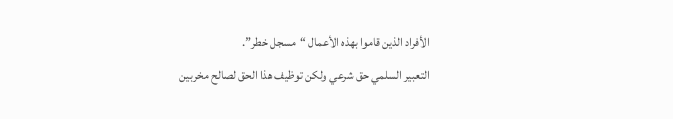الأفراد الذين قاموا بهذه الأعمال “مسجل خطر”.
التعبير السلمي حق شرعي ولكن توظيف هذا الحق لصالح مخربين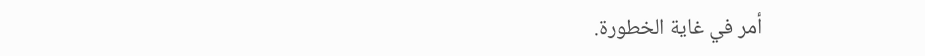أمر في غاية الخطورة.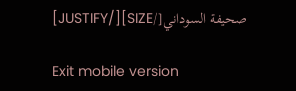صحيفة السوداني[/SIZE][/JUSTIFY]

Exit mobile version